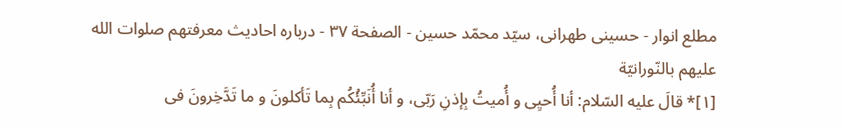مطلع انوار - حسینی طهرانی، سیّد محمّد حسین - الصفحة ٣٧ - درباره احادیث معرفتهم صلوات الله علیهم بالنّورانیّة
[١]* قالَ علیه السّلام: أنا أُحیِی و أُمیتُ بِإذنِ رَبّی، و أنا أُنَبِّئُکُم بِما تَأکلونَ و ما تَدَّخِرونَ فی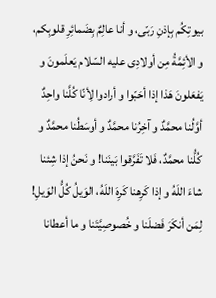بیوتِکُم بِإذنِ رَبّی، و أنا عالِمٌ بِضَمائِرِ قلوبِکم، و الأئِمَّةُ مِن أولادِی علیه السّلام یَعلَمونَ و یَفعَلونَ هَذا إذا أحَبّوا و أرادوا لِأنّا کُلَّنا واحِدٌ أوَّلُنا محمَّدٌ و آخِرُنا محمَّدٌ و أوسَطُنا محمَّدٌ و کُلُّنا محمَّدٌ، فَلا تَفَرَّقوا بَینَنا! و نَحنُ إذا شِئنا شاءَ اللَهُ و إذا کَرِهنا کَرِهَ اللَهُ، الوَیلُ کُلُّ الوَیلِ! لِمَن أنکَرَ فَضلَنا و خُصوصِیَّتَنا و ما أعطانا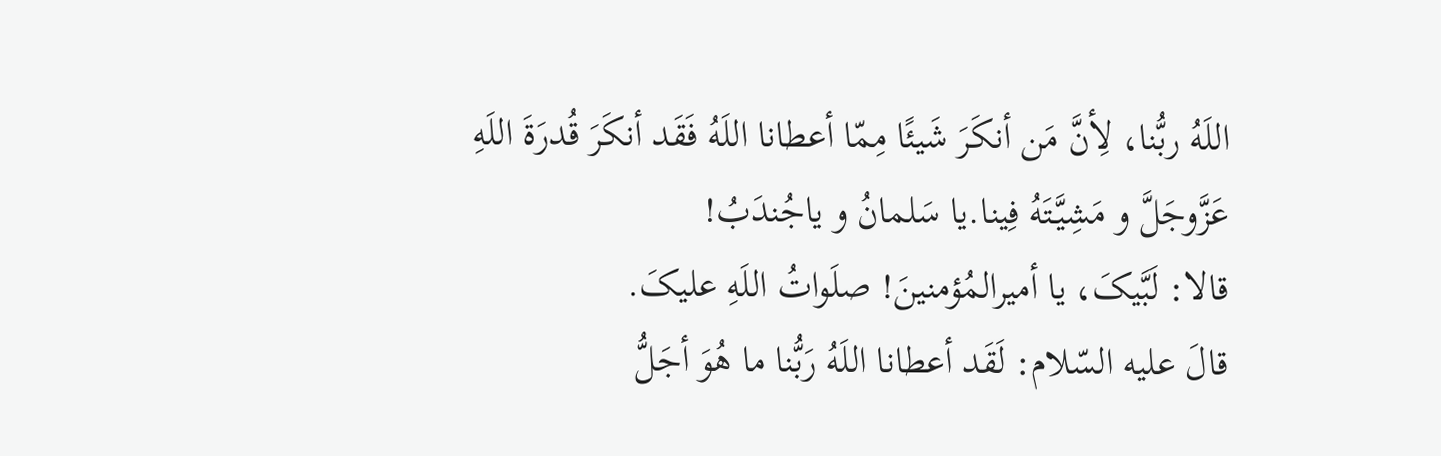اللَهُ ربُّنا، لِأنَّ مَن أنکَرَ شَیئًا مِمّا أعطانا اللَهُ فَقَد أنکَرَ قُدرَةَ اللَهِ عَزَّوجَلَّ و مَشِیَّتَهُ فِینا.یا سَلمانُ و یاجُندَبُ!
قالا: لَبَّیکَ، یا أمیرالمُؤمنینَ! صلَواتُ اللَهِ علیکَ.
قالَ علیه السّلام: لَقَد أعطانا اللَهُ رَبُّنا ما هُوَ أجَلُّ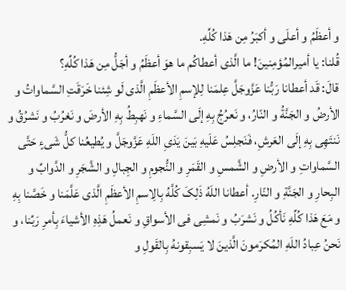و أعظَمُ و أعلَى و أکبَرُ مِن هَذا کُلِّهِ.
قُلنا: یا أمیرالمُؤمِنینَ! ما الَّذی أعطاکُم ما هوَ أعظَمُ و أجَلُّ مِن هَذا کُلِّهِ؟
قالَ: قَد أعطانا رَبُّنا عَزَّوجَلَّ عِلمَنا لِلإسمِ الأعظَمِ الَّذی لَو شِئنا خَرَقَتِ السَّماواتُ و الأرضُ و الجَنَّةُ و النّارُ، و نَعرُجُ بِهِ إلَى السَّماءِ و نَهبِطُ بِهِ الأرضَ و نَغرُبُ و نَشرُقُ و نَنتَهِی بِهِ إلَى العَرشِ، فَنَجلِسُ عَلَیهِ بَینَ یَدَیِ اللَهِ عَزَّوجَلَّ و یُطیعُنا کلُّ شَیءٍ حَتَّى السَّماواتِ و الأرضِ و الشَّمسِ و القَمَرِ و النُّجومِ و الجِبالِ و الشَّجَرِ و الدَّوابِّ و البِحارِ و الجَنَّةِ و النّارِ. أعطانا اللَهُ ذَلِکَ کُلَّهُ بِالِاسمِ الأعظَمِ الَّذی عَلَّمَنا و خَصَّنا بِهِ و مَعَ هَذا کُلِّهِ نَأکُلُ و نَشرَبُ و نَمشِی فی الأسواقِ و نَعملُ هَذِهِ الأشیاءَ بِأمرِ رَبِّنا، و نَحنُ عِبادُ اللَهِ المُکرَمونَ الَّذینَ لا یَسبِقونهُ بِالقَولِ و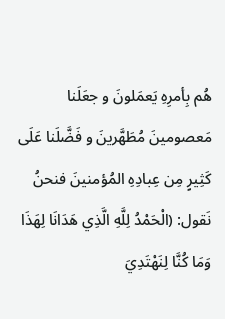هُم بِأمرِهِ یَعمَلونَ و جعَلَنا مَعصومینَ مُطَهَّرینَ و فَضَّلَنا عَلَى کَثِیرٍ مِن عِبادِهِ المُؤمنینَ فنحنُ نَقول: (الْحَمْدُ لِلَّهِ الَّذِي هَدَانَا لِهَذَا وَمَا كُنَّا لِنَهْتَدِيَ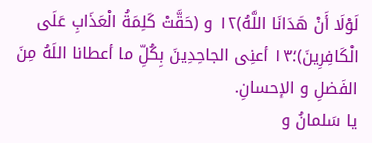لَوْلَا أَنْ هَدَانَا اللَّهُ)١٢ و (حَقَّتْ كَلِمَةُ الْعَذَابِ عَلَى الْكَافِرِينَ)؛١٣ أعنِی الجاحِدِینَ بِکُلِّ ما أعطانا اللَهُ مِنَ الفَضلِ و الإحسانِ.
یا سَلمانُ و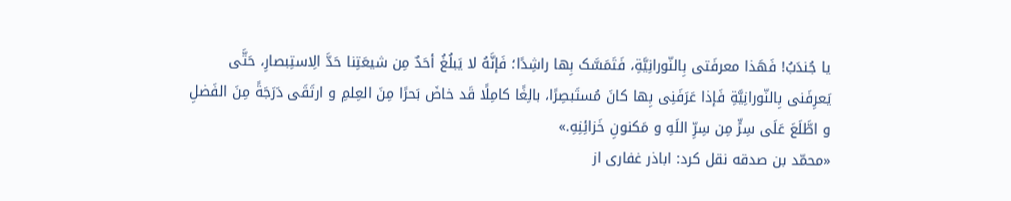یا جُندَبُ! فَهَذا معرفَتی بِالنّورانِیَّةِ، فَتَمَسَّک بِها راشِدًا؛ فَإنَّهُ لا یَبلُغُ أحَدٌ مِن شیعَتِنا حَدَّ الِاستِبصارِ، حَتَّى یَعرِفَنی بِالنّورانِیَّةِ فَإذا عَرَفَنِی بِها کانَ مُستَبصِرًا، بالِغًا کامِلًا قَد خاضَ بَحرًا مِنَ العِلمِ و ارتَقَى دَرَجَةً مِنَ الفَضلِ و اطَّلَعَ عَلَى سِرٍّ مِن سِرِّ اللَهِ و مَکنونِ خَزائِنِهِ.»
«محمّد بن صدقه نقل کرد: اباذر غفارى از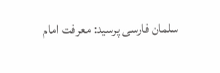سلمان فارسى پرسید: معرفت امام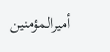أمیرالمؤمنین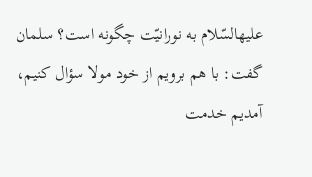علیهالسّلام به نورانیّت چگونه است؟ سلمان گفت: با هم برویم از خود مولا سؤال کنیم، آمدیم خدمت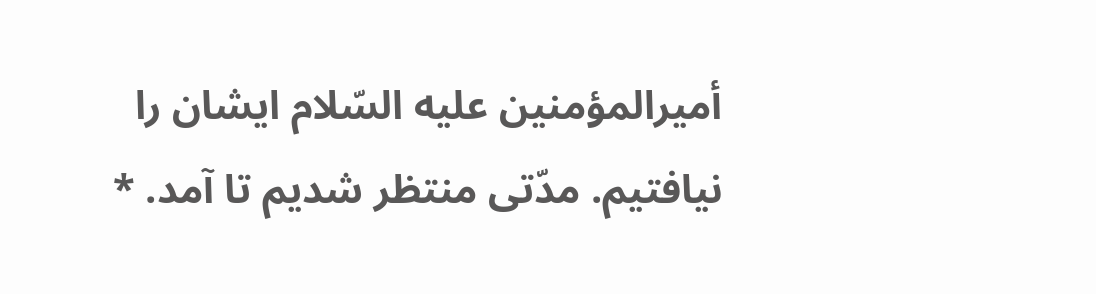أمیرالمؤمنین علیه السّلام ایشان را نیافتیم. مدّتى منتظر شدیم تا آمد. *